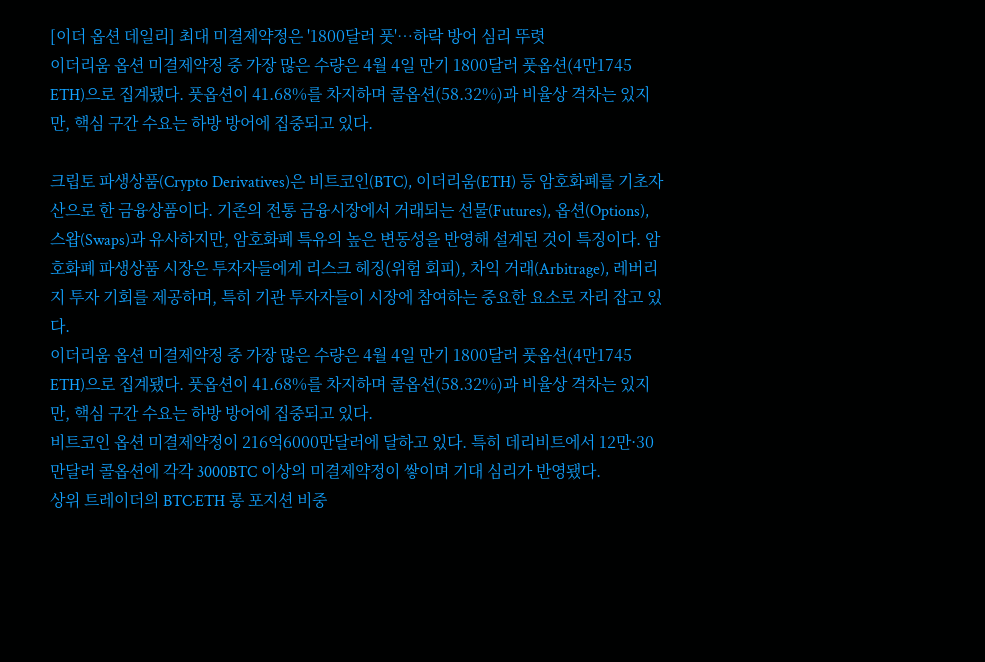[이더 옵션 데일리] 최대 미결제약정은 '1800달러 풋'…하락 방어 심리 뚜렷
이더리움 옵션 미결제약정 중 가장 많은 수량은 4월 4일 만기 1800달러 풋옵션(4만1745 ETH)으로 집계됐다. 풋옵션이 41.68%를 차지하며 콜옵션(58.32%)과 비율상 격차는 있지만, 핵심 구간 수요는 하방 방어에 집중되고 있다.

크립토 파생상품(Crypto Derivatives)은 비트코인(BTC), 이더리움(ETH) 등 암호화폐를 기초자산으로 한 금융상품이다. 기존의 전통 금융시장에서 거래되는 선물(Futures), 옵션(Options), 스왑(Swaps)과 유사하지만, 암호화폐 특유의 높은 변동성을 반영해 설계된 것이 특징이다. 암호화폐 파생상품 시장은 투자자들에게 리스크 헤징(위험 회피), 차익 거래(Arbitrage), 레버리지 투자 기회를 제공하며, 특히 기관 투자자들이 시장에 참여하는 중요한 요소로 자리 잡고 있다.
이더리움 옵션 미결제약정 중 가장 많은 수량은 4월 4일 만기 1800달러 풋옵션(4만1745 ETH)으로 집계됐다. 풋옵션이 41.68%를 차지하며 콜옵션(58.32%)과 비율상 격차는 있지만, 핵심 구간 수요는 하방 방어에 집중되고 있다.
비트코인 옵션 미결제약정이 216억6000만달러에 달하고 있다. 특히 데리비트에서 12만·30만달러 콜옵션에 각각 3000BTC 이상의 미결제약정이 쌓이며 기대 심리가 반영됐다.
상위 트레이더의 BTC·ETH 롱 포지션 비중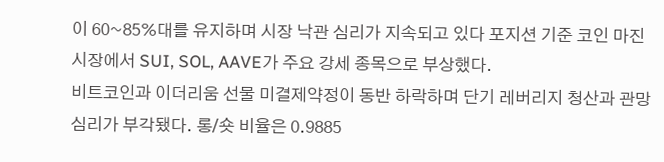이 60~85%대를 유지하며 시장 낙관 심리가 지속되고 있다 포지션 기준 코인 마진 시장에서 SUI, SOL, AAVE가 주요 강세 종목으로 부상했다.
비트코인과 이더리움 선물 미결제약정이 동반 하락하며 단기 레버리지 청산과 관망 심리가 부각됐다. 롱/숏 비율은 0.9885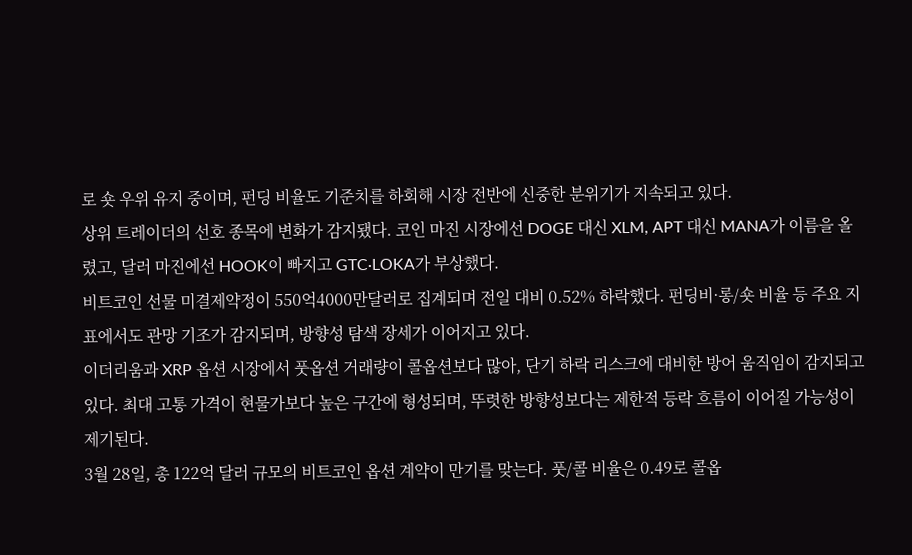로 숏 우위 유지 중이며, 펀딩 비율도 기준치를 하회해 시장 전반에 신중한 분위기가 지속되고 있다.
상위 트레이더의 선호 종목에 변화가 감지됐다. 코인 마진 시장에선 DOGE 대신 XLM, APT 대신 MANA가 이름을 올렸고, 달러 마진에선 HOOK이 빠지고 GTC·LOKA가 부상했다.
비트코인 선물 미결제약정이 550억4000만달러로 집계되며 전일 대비 0.52% 하락했다. 펀딩비·롱/숏 비율 등 주요 지표에서도 관망 기조가 감지되며, 방향성 탐색 장세가 이어지고 있다.
이더리움과 XRP 옵션 시장에서 풋옵션 거래량이 콜옵션보다 많아, 단기 하락 리스크에 대비한 방어 움직임이 감지되고 있다. 최대 고통 가격이 현물가보다 높은 구간에 형성되며, 뚜렷한 방향성보다는 제한적 등락 흐름이 이어질 가능성이 제기된다.
3월 28일, 총 122억 달러 규모의 비트코인 옵션 계약이 만기를 맞는다. 풋/콜 비율은 0.49로 콜옵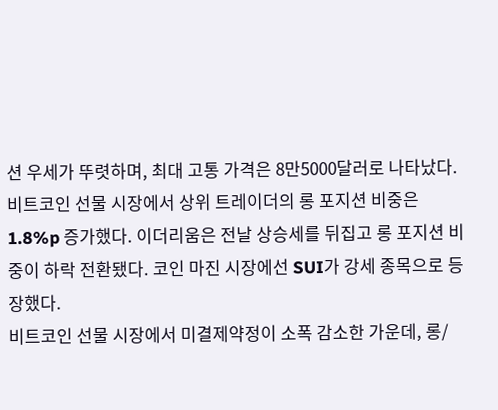션 우세가 뚜렷하며, 최대 고통 가격은 8만5000달러로 나타났다.
비트코인 선물 시장에서 상위 트레이더의 롱 포지션 비중은 1.8%p 증가했다. 이더리움은 전날 상승세를 뒤집고 롱 포지션 비중이 하락 전환됐다. 코인 마진 시장에선 SUI가 강세 종목으로 등장했다.
비트코인 선물 시장에서 미결제약정이 소폭 감소한 가운데, 롱/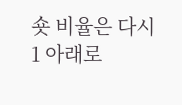숏 비율은 다시 1 아래로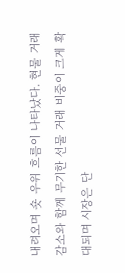내려오며 숏 우위 흐름이 나타났다. 현물 거래 감소와 함께 무기한 선물 거래 비중이 크게 확대되며 시장은 단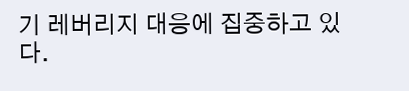기 레버리지 대응에 집중하고 있다.